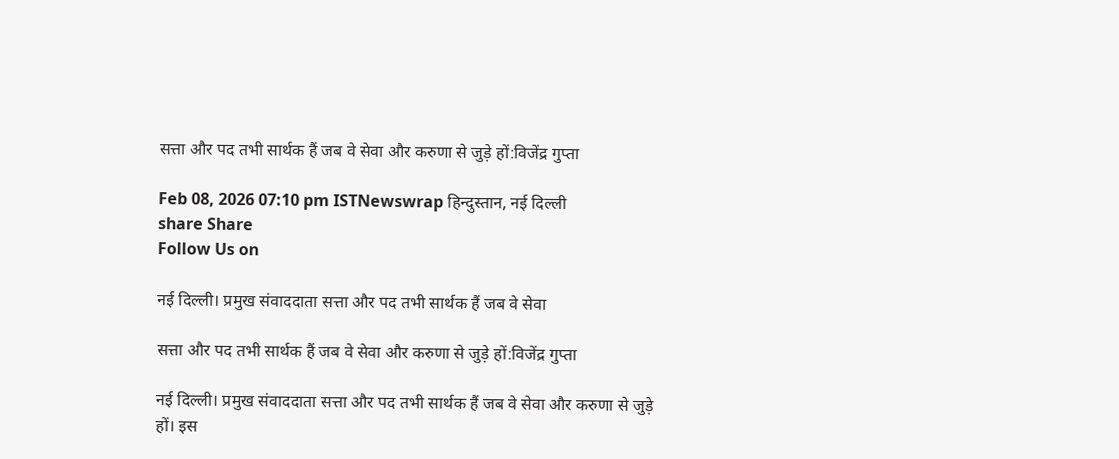सत्ता और पद तभी सार्थक हैं जब वे सेवा और करुणा से जुड़े हों:विजेंद्र गुप्ता

Feb 08, 2026 07:10 pm ISTNewswrap हिन्दुस्तान, नई दिल्ली
share Share
Follow Us on

नई दिल्ली। प्रमुख संवाददाता सत्ता और पद तभी सार्थक हैं जब वे सेवा

सत्ता और पद तभी सार्थक हैं जब वे सेवा और करुणा से जुड़े हों:विजेंद्र गुप्ता

नई दिल्ली। प्रमुख संवाददाता सत्ता और पद तभी सार्थक हैं जब वे सेवा और करुणा से जुड़े हों। इस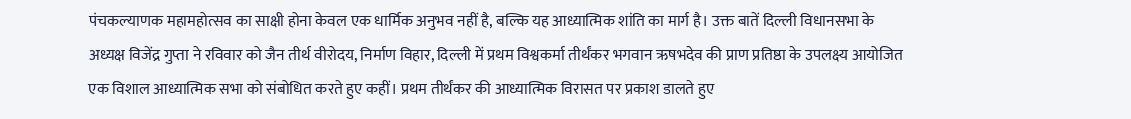पंचकल्याणक महामहोत्सव का साक्षी होना केवल एक धार्मिक अनुभव नहीं है, बल्कि यह आध्यात्मिक शांति का मार्ग है। उक्त बातें दिल्ली विधानसभा के अध्यक्ष विजेंद्र गुप्ता ने रविवार को जैन तीर्थ वीरोदय, निर्माण विहार, दिल्ली में प्रथम विश्वकर्मा तीर्थंकर भगवान ऋषभदेव की प्राण प्रतिष्ठा के उपलक्ष्य आयोजित एक विशाल आध्यात्मिक सभा को संबोधित करते हुए कहीं। प्रथम तीर्थंकर की आध्यात्मिक विरासत पर प्रकाश डालते हुए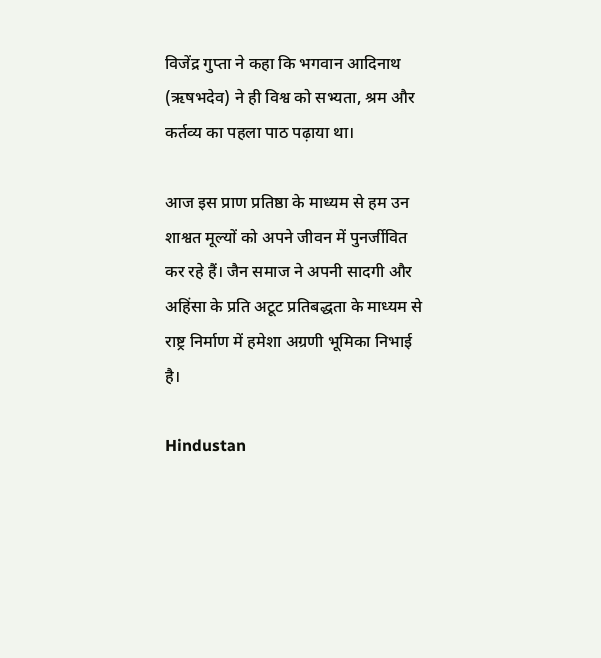विजेंद्र गुप्ता ने कहा कि भगवान आदिनाथ (ऋषभदेव) ने ही विश्व को सभ्यता, श्रम और कर्तव्य का पहला पाठ पढ़ाया था।

आज इस प्राण प्रतिष्ठा के माध्यम से हम उन शाश्वत मूल्यों को अपने जीवन में पुनर्जीवित कर रहे हैं। जैन समाज ने अपनी सादगी और अहिंसा के प्रति अटूट प्रतिबद्धता के माध्यम से राष्ट्र निर्माण में हमेशा अग्रणी भूमिका निभाई है।

Hindustan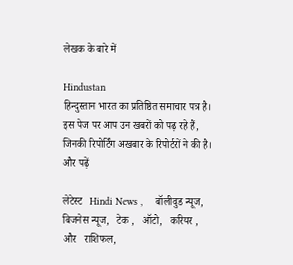लेखक के बारे में

Hindustan
हिन्दुस्तान भारत का प्रतिष्ठित समाचार पत्र है। इस पेज पर आप उन खबरों को पढ़ रहे हैं, जिनकी रिपोर्टिंग अखबार के रिपोर्टरों ने की है। और पढ़ें

लेटेस्ट   Hindi News ,    बॉलीवुड न्यूज,   बिजनेस न्यूज,   टेक ,   ऑटो,   करियर , और   राशिफल,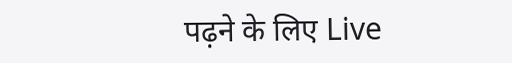पढ़ने के लिए Live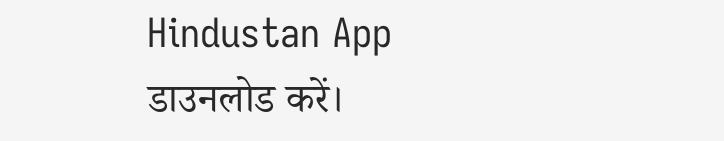Hindustan App डाउनलोड करें।